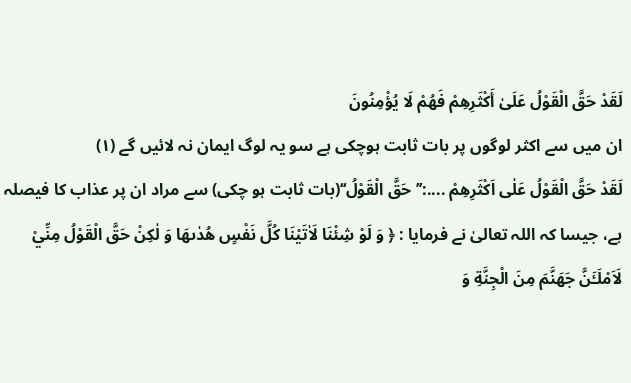لَقَدْ حَقَّ الْقَوْلُ عَلَىٰ أَكْثَرِهِمْ فَهُمْ لَا يُؤْمِنُونَ
ان میں سے اکثر لوگوں پر بات ثابت ہوچکی ہے سو یہ لوگ ایمان نہ لائیں گے (١)
لَقَدْ حَقَّ الْقَوْلُ عَلٰى اَكْثَرِهِمْ ....:’’حَقَّ الْقَوْلُ‘‘(بات ثابت ہو چکی) سے مراد ان پر عذاب کا فیصلہ ہے، جیسا کہ اللہ تعالیٰ نے فرمایا : ﴿ وَ لَوْ شِئْنَا لَاٰتَيْنَا كُلَّ نَفْسٍ هُدٰىهَا وَ لٰكِنْ حَقَّ الْقَوْلُ مِنِّيْ لَاَمْلَـَٔنَّ جَهَنَّمَ مِنَ الْجِنَّةِ وَ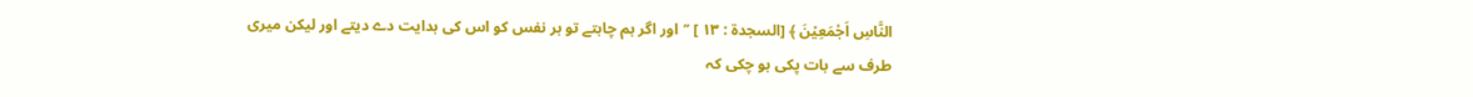النَّاسِ اَجْمَعِيْنَ ﴾ [السجدۃ : ۱۳ ] ’’اور اگر ہم چاہتے تو ہر نفس کو اس کی ہدایت دے دیتے اور لیکن میری طرف سے بات پکی ہو چکی کہ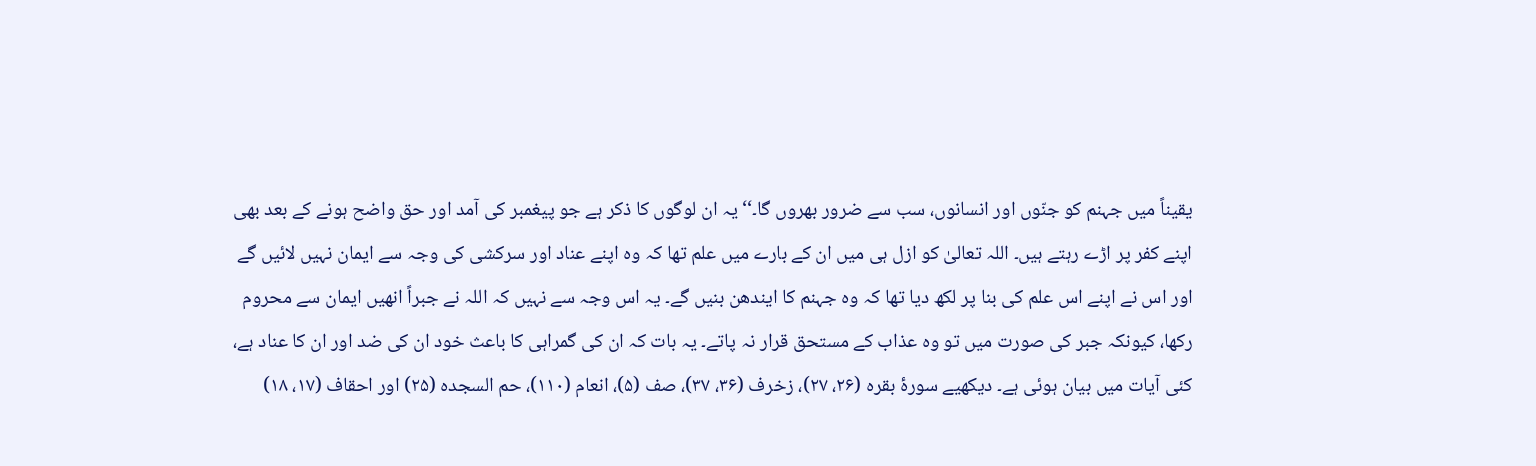یقیناً میں جہنم کو جنّوں اور انسانوں، سب سے ضرور بھروں گا۔‘‘ یہ ان لوگوں کا ذکر ہے جو پیغمبر کی آمد اور حق واضح ہونے کے بعد بھی اپنے کفر پر اڑے رہتے ہیں۔ اللہ تعالیٰ کو ازل ہی میں ان کے بارے میں علم تھا کہ وہ اپنے عناد اور سرکشی کی وجہ سے ایمان نہیں لائیں گے اور اس نے اپنے اس علم کی بنا پر لکھ دیا تھا کہ وہ جہنم کا ایندھن بنیں گے۔ یہ اس وجہ سے نہیں کہ اللہ نے جبراً انھیں ایمان سے محروم رکھا، کیونکہ جبر کی صورت میں تو وہ عذاب کے مستحق قرار نہ پاتے۔ یہ بات کہ ان کی گمراہی کا باعث خود ان کی ضد اور ان کا عناد ہے، کئی آیات میں بیان ہوئی ہے۔ دیکھیے سورۂ بقرہ (۲۶، ۲۷)، زخرف (۳۶، ۳۷)، صف (۵)، انعام (۱۱۰)، حم السجدہ (۲۵) اور احقاف (۱۷، ۱۸)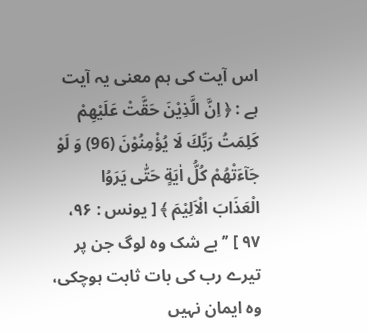اس آیت کی ہم معنی یہ آیت ہے : ﴿ اِنَّ الَّذِيْنَ حَقَّتْ عَلَيْهِمْ كَلِمَتُ رَبِّكَ لَا يُؤْمِنُوْنَ (96) وَ لَوْ جَآءَتْهُمْ كُلُّ اٰيَةٍ حَتّٰى يَرَوُا الْعَذَابَ الْاَلِيْمَ ﴾ [ یونس : ۹۶، ۹۷ ] ’’بے شک وہ لوگ جن پر تیرے رب کی بات ثابت ہوچکی، وہ ایمان نہیں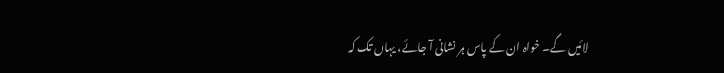لائیں گے۔ خواہ ان کے پاس ہر نشانی آ جائے، یہاں تک کہ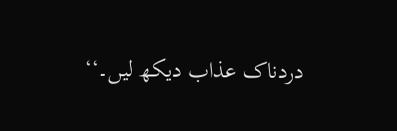دردناک عذاب دیکھ لیں۔‘‘